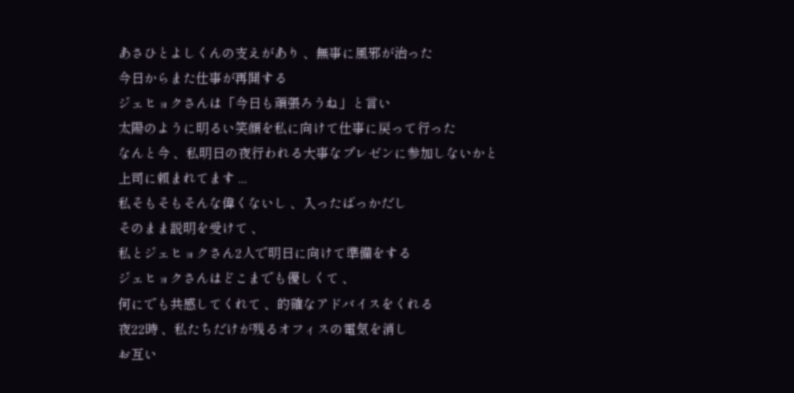あさひとよしくんの支えがあり 、無事に風邪が治った
今日からまた仕事が再開する
ジェヒョクさんは「今日も頑張ろうね」と言い
太陽のように明るい笑顔を私に向けて仕事に戻って行った
なんと今 、私明日の夜行われる大事なプレゼンに参加しないかと
上司に頼まれてます ...
私そもそもそんな偉くないし 、入ったばっかだし
そのまま説明を受けて 、
私とジェヒョクさん2人で明日に向けて準備をする
ジェヒョクさんはどこまでも優しくて 、
何にでも共感してくれて 、的確なアドバイスをくれる
夜22時 、私たちだけが残るオフィスの電気を消し
お互い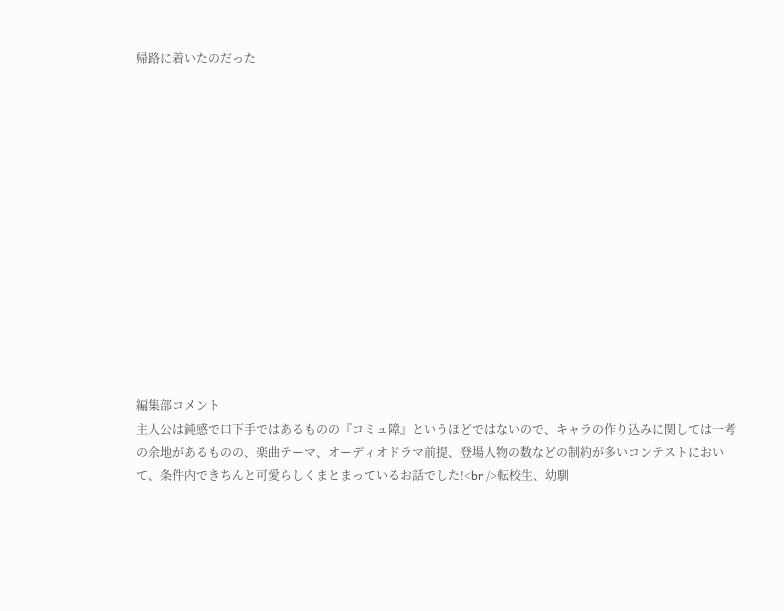帰路に着いたのだった














編集部コメント
主人公は鈍感で口下手ではあるものの『コミュ障』というほどではないので、キャラの作り込みに関しては一考の余地があるものの、楽曲テーマ、オーディオドラマ前提、登場人物の数などの制約が多いコンテストにおいて、条件内できちんと可愛らしくまとまっているお話でした!<br />転校生、幼馴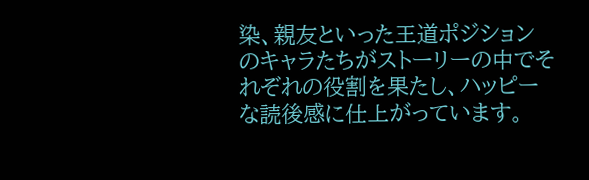染、親友といった王道ポジションのキャラたちがストーリーの中でそれぞれの役割を果たし、ハッピーな読後感に仕上がっています。